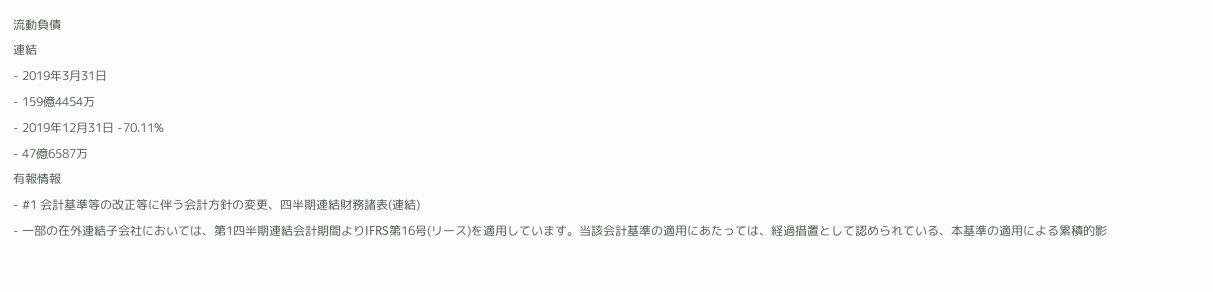流動負債
連結
- 2019年3月31日
- 159億4454万
- 2019年12月31日 -70.11%
- 47億6587万
有報情報
- #1 会計基準等の改正等に伴う会計方針の変更、四半期連結財務諸表(連結)
- 一部の在外連結子会社においては、第1四半期連結会計期間よりIFRS第16号(リース)を適用しています。当該会計基準の適用にあたっては、経過措置として認められている、本基準の適用による累積的影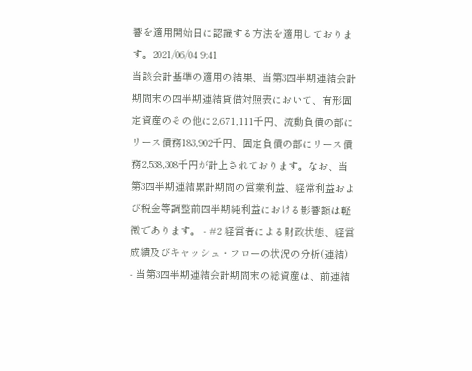響を適用開始日に認識する方法を適用しております。2021/06/04 9:41
当該会計基準の適用の結果、当第3四半期連結会計期間末の四半期連結貸借対照表において、有形固定資産のその他に2,671,111千円、流動負債の部にリース債務183,902千円、固定負債の部にリース債務2,538,308千円が計上されております。なお、当第3四半期連結累計期間の営業利益、経常利益および税金等調整前四半期純利益における影響額は軽微であります。 - #2 経営者による財政状態、経営成績及びキャッシュ・フローの状況の分析(連結)
- 当第3四半期連結会計期間末の総資産は、前連結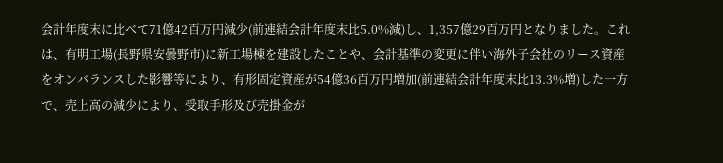会計年度末に比べて71億42百万円減少(前連結会計年度末比5.0%減)し、1,357億29百万円となりました。これは、有明工場(長野県安曇野市)に新工場棟を建設したことや、会計基準の変更に伴い海外子会社のリース資産をオンバランスした影響等により、有形固定資産が54億36百万円増加(前連結会計年度末比13.3%増)した一方で、売上高の減少により、受取手形及び売掛金が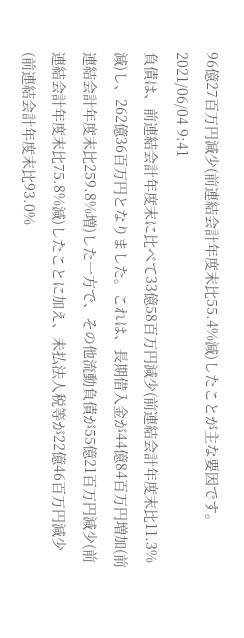96億27百万円減少(前連結会計年度末比55.4%減)したことが主な要因です。2021/06/04 9:41
負債は、前連結会計年度末に比べて33億58百万円減少(前連結会計年度末比11.3%減)し、262億36百万円となりました。これは、長期借入金が44億84百万円増加(前連結会計年度末比259.8%増)した一方で、その他流動負債が55億21百万円減少(前連結会計年度末比75.8%減)したことに加え、未払法人税等が22億46百万円減少(前連結会計年度末比93.0%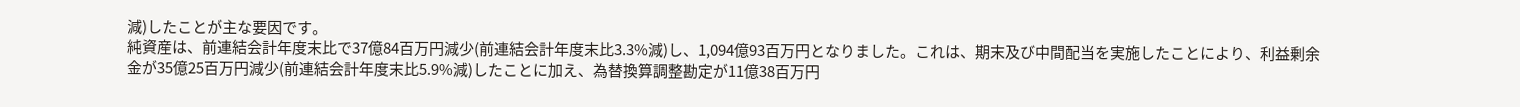減)したことが主な要因です。
純資産は、前連結会計年度末比で37億84百万円減少(前連結会計年度末比3.3%減)し、1,094億93百万円となりました。これは、期末及び中間配当を実施したことにより、利益剰余金が35億25百万円減少(前連結会計年度末比5.9%減)したことに加え、為替換算調整勘定が11億38百万円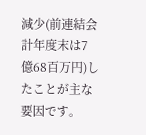減少(前連結会計年度末は7億68百万円)したことが主な要因です。